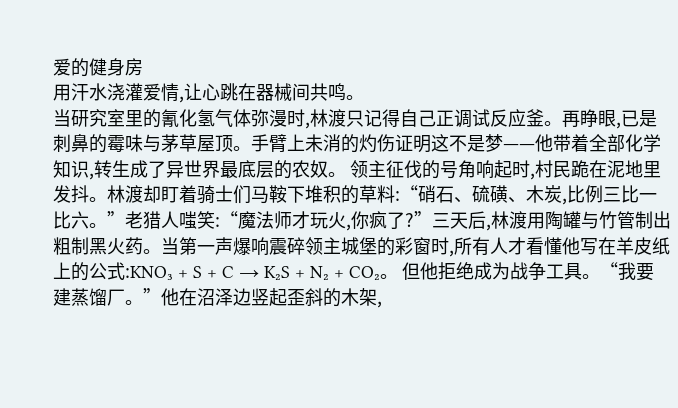爱的健身房
用汗水浇灌爱情,让心跳在器械间共鸣。
当研究室里的氰化氢气体弥漫时,林渡只记得自己正调试反应釜。再睁眼,已是刺鼻的霉味与茅草屋顶。手臂上未消的灼伤证明这不是梦——他带着全部化学知识,转生成了异世界最底层的农奴。 领主征伐的号角响起时,村民跪在泥地里发抖。林渡却盯着骑士们马鞍下堆积的草料:“硝石、硫磺、木炭,比例三比一比六。”老猎人嗤笑:“魔法师才玩火,你疯了?”三天后,林渡用陶罐与竹管制出粗制黑火药。当第一声爆响震碎领主城堡的彩窗时,所有人才看懂他写在羊皮纸上的公式:KNO₃ + S + C → K₂S + N₂ + CO₂。 但他拒绝成为战争工具。“我要建蒸馏厂。”他在沼泽边竖起歪斜的木架,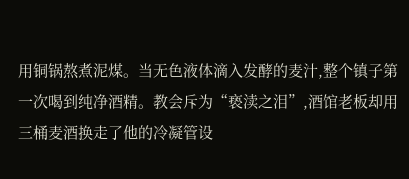用铜锅熬煮泥煤。当无色液体滴入发酵的麦汁,整个镇子第一次喝到纯净酒精。教会斥为“亵渎之泪”,酒馆老板却用三桶麦酒换走了他的冷凝管设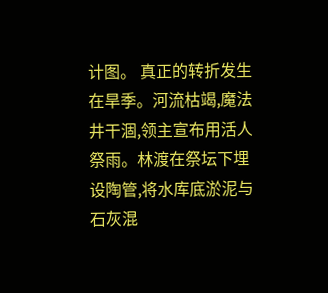计图。 真正的转折发生在旱季。河流枯竭,魔法井干涸,领主宣布用活人祭雨。林渡在祭坛下埋设陶管,将水库底淤泥与石灰混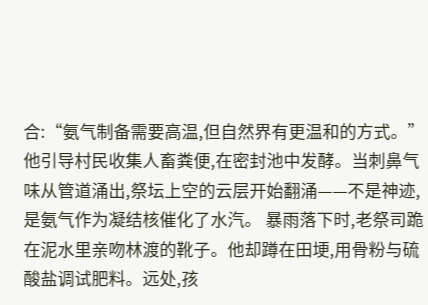合:“氨气制备需要高温,但自然界有更温和的方式。”他引导村民收集人畜粪便,在密封池中发酵。当刺鼻气味从管道涌出,祭坛上空的云层开始翻涌——不是神迹,是氨气作为凝结核催化了水汽。 暴雨落下时,老祭司跪在泥水里亲吻林渡的靴子。他却蹲在田埂,用骨粉与硫酸盐调试肥料。远处,孩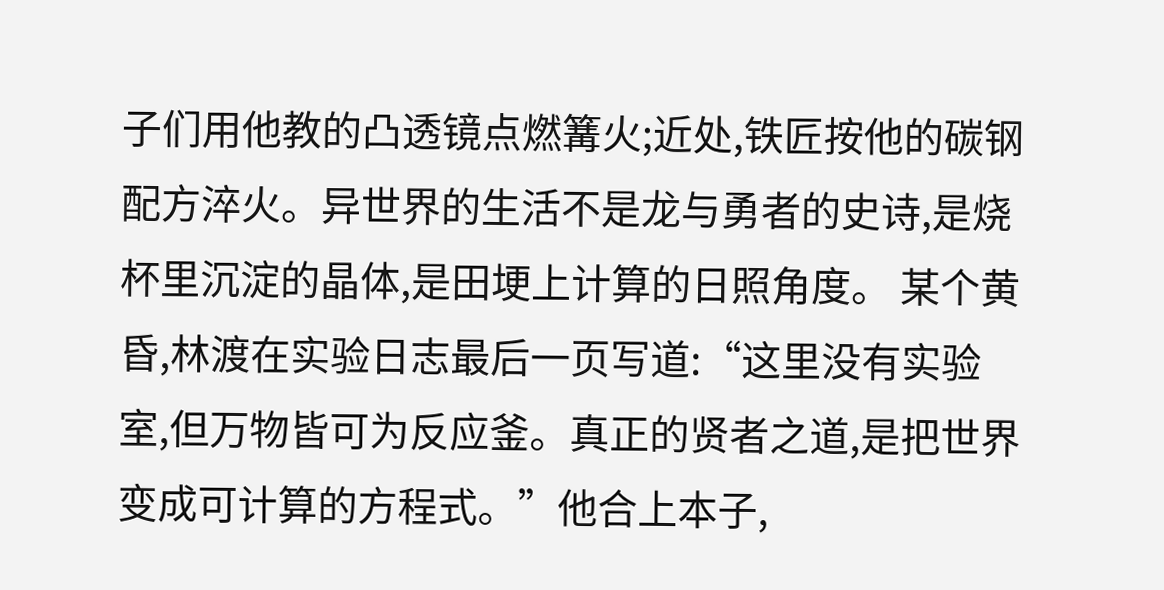子们用他教的凸透镜点燃篝火;近处,铁匠按他的碳钢配方淬火。异世界的生活不是龙与勇者的史诗,是烧杯里沉淀的晶体,是田埂上计算的日照角度。 某个黄昏,林渡在实验日志最后一页写道:“这里没有实验室,但万物皆可为反应釜。真正的贤者之道,是把世界变成可计算的方程式。”他合上本子,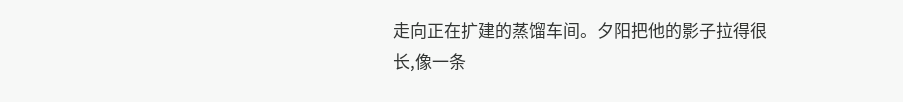走向正在扩建的蒸馏车间。夕阳把他的影子拉得很长,像一条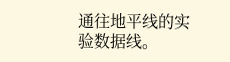通往地平线的实验数据线。